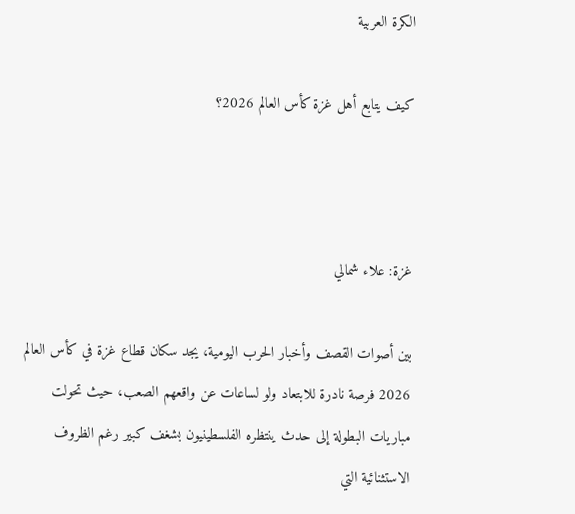الكرة العربية

كيف يتابع أهل غزة كأس العالم 2026؟



غزة: علاء شمالي

بين أصوات القصف وأخبار الحرب اليومية، يجد سكان قطاع غزة في كأس العالم 2026 فرصة نادرة للابتعاد ولو لساعات عن واقعهم الصعب، حيث تحولت مباريات البطولة إلى حدث ينتظره الفلسطينيون بشغف كبير رغم الظروف الاستثنائية التي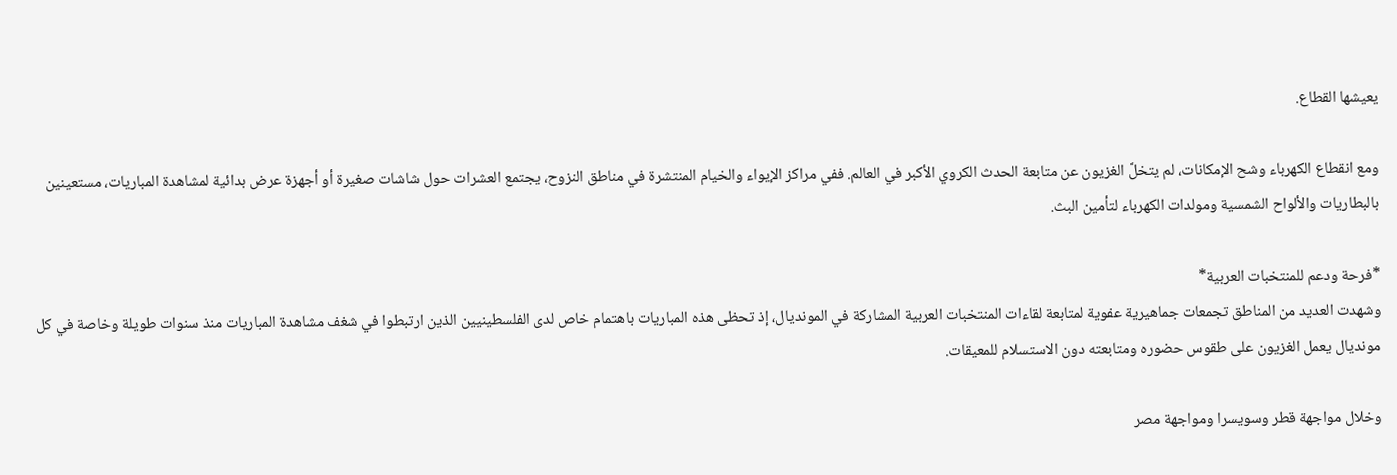يعيشها القطاع.

ومع انقطاع الكهرباء وشح الإمكانات، لم يتخلَّ الغزيون عن متابعة الحدث الكروي الأكبر في العالم. ففي مراكز الإيواء والخيام المنتشرة في مناطق النزوح، يجتمع العشرات حول شاشات صغيرة أو أجهزة عرض بدائية لمشاهدة المباريات، مستعينين بالبطاريات والألواح الشمسية ومولدات الكهرباء لتأمين البث.

*فرحة ودعم للمنتخبات العربية*
وشهدت العديد من المناطق تجمعات جماهيرية عفوية لمتابعة لقاءات المنتخبات العربية المشاركة في المونديال، إذ تحظى هذه المباريات باهتمام خاص لدى الفلسطينيين الذين ارتبطوا في شغف مشاهدة المباريات منذ سنوات طويلة وخاصة في كل مونديال يعمل الغزيون على طقوس حضوره ومتابعته دون الاستسلام للمعيقات.

وخلال مواجهة قطر وسويسرا ومواجهة مصر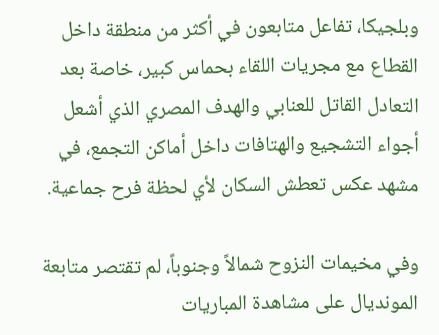وبلجيكا، تفاعل متابعون في أكثر من منطقة داخل القطاع مع مجريات اللقاء بحماس كبير، خاصة بعد التعادل القاتل للعنابي والهدف المصري الذي أشعل أجواء التشجيع والهتافات داخل أماكن التجمع، في مشهد عكس تعطش السكان لأي لحظة فرح جماعية.

وفي مخيمات النزوح شمالاً وجنوباً، لم تقتصر متابعة المونديال على مشاهدة المباريات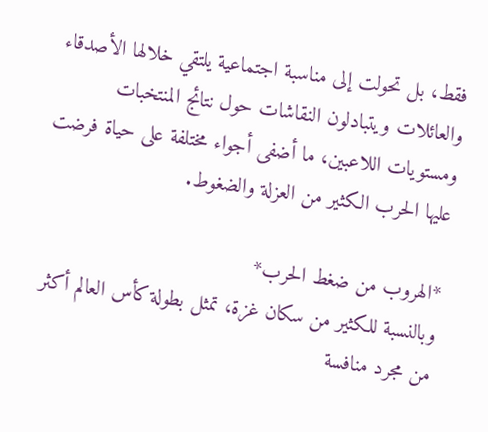فقط، بل تحولت إلى مناسبة اجتماعية يلتقي خلالها الأصدقاء والعائلات ويتبادلون النقاشات حول نتائج المنتخبات ومستويات اللاعبين، ما أضفى أجواء مختلفة على حياة فرضت عليها الحرب الكثير من العزلة والضغوط.

*الهروب من ضغط الحرب*
وبالنسبة للكثير من سكان غزة، تمثل بطولة كأس العالم أكثر من مجرد منافسة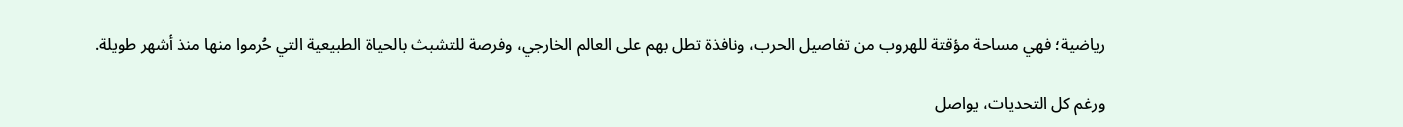رياضية؛ فهي مساحة مؤقتة للهروب من تفاصيل الحرب، ونافذة تطل بهم على العالم الخارجي، وفرصة للتشبث بالحياة الطبيعية التي حُرموا منها منذ أشهر طويلة.

ورغم كل التحديات، يواصل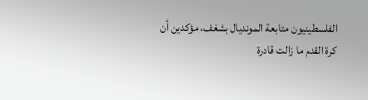الفلسطينيون متابعة المونديال بشغف، مؤكدين أن كرة القدم ما زالت قادرة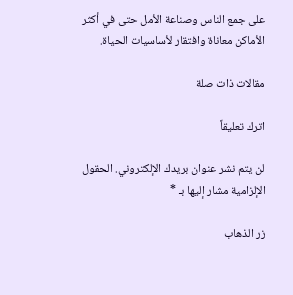على جمع الناس وصناعة الأمل حتى في أكثر الأماكن معاناة وافتقار لأساسيات الحياة.

مقالات ذات صلة

اترك تعليقاً

لن يتم نشر عنوان بريدك الإلكتروني. الحقول الإلزامية مشار إليها بـ *

زر الذهاب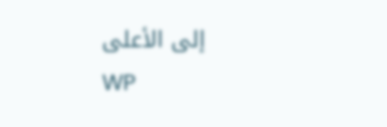إلى الأعلى
WP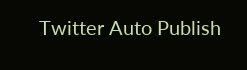Twitter Auto Publish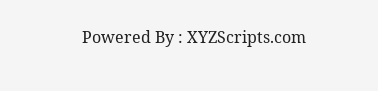Powered By : XYZScripts.com